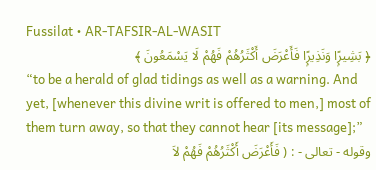Fussilat • AR-TAFSIR-AL-WASIT
﴿ بَشِيرًۭا وَنَذِيرًۭا فَأَعْرَضَ أَكْثَرُهُمْ فَهُمْ لَا يَسْمَعُونَ ﴾
“to be a herald of glad tidings as well as a warning. And yet, [whenever this divine writ is offered to men,] most of them turn away, so that they cannot hear [its message];”
وقوله - تعالى - : ( فَأَعْرَضَ أَكْثَرُهُمْ فَهُمْ لاَ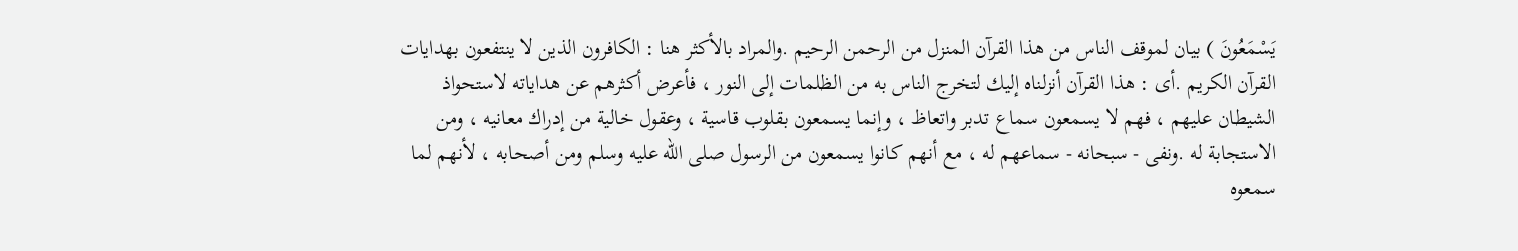يَسْمَعُونَ ) بيان لموقف الناس من هذا القرآن المنزل من الرحمن الرحيم .والمراد بالأكثر هنا : الكافرون الذين لا ينتفعون بهدايات القرآن الكريم .أى : هذا القرآن أنزلناه إليك لتخرج الناس به من الظلمات إلى النور ، فأعرض أكثرهم عن هداياته لاستحواذ الشيطان عليهم ، فهم لا يسمعون سماع تدبر واتعاظ ، وإنما يسمعون بقلوب قاسية ، وعقول خالية من إدراك معانيه ، ومن الاستجابة له .ونفى - سبحانه - سماعهم له ، مع أنهم كانوا يسمعون من الرسول صلى الله عليه وسلم ومن أصحابه ، لأنهم لما سمعوه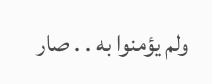ولم يؤمنوا به . . صار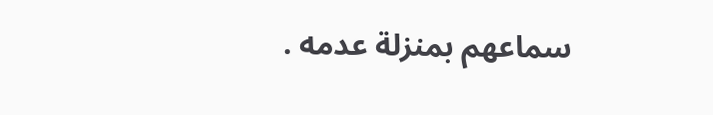سماعهم بمنزلة عدمه .